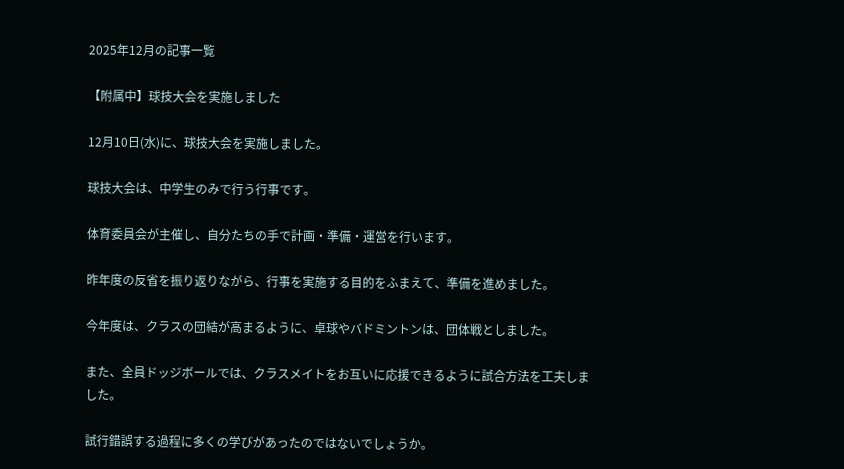2025年12月の記事一覧

【附属中】球技大会を実施しました

12月10日(水)に、球技大会を実施しました。

球技大会は、中学生のみで行う行事です。

体育委員会が主催し、自分たちの手で計画・準備・運営を行います。

昨年度の反省を振り返りながら、行事を実施する目的をふまえて、準備を進めました。

今年度は、クラスの団結が高まるように、卓球やバドミントンは、団体戦としました。

また、全員ドッジボールでは、クラスメイトをお互いに応援できるように試合方法を工夫しました。

試行錯誤する過程に多くの学びがあったのではないでしょうか。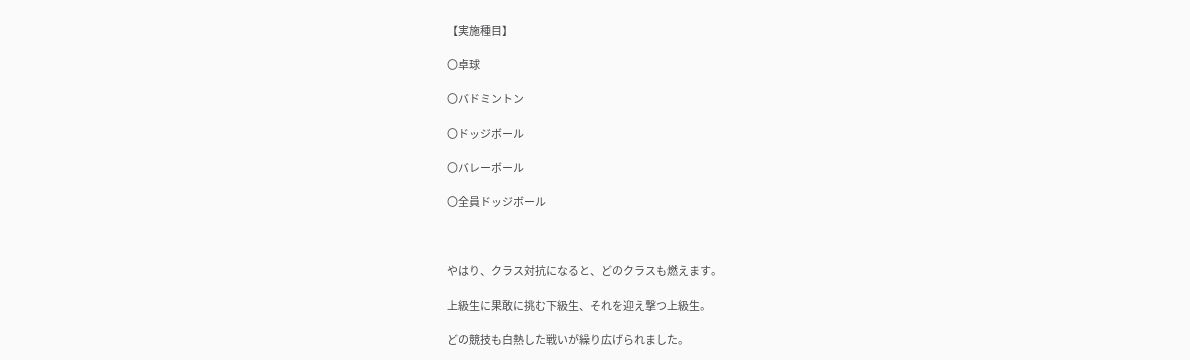【実施種目】

〇卓球

〇バドミントン

〇ドッジボール

〇バレーボール

〇全員ドッジボール



やはり、クラス対抗になると、どのクラスも燃えます。

上級生に果敢に挑む下級生、それを迎え撃つ上級生。

どの競技も白熱した戦いが繰り広げられました。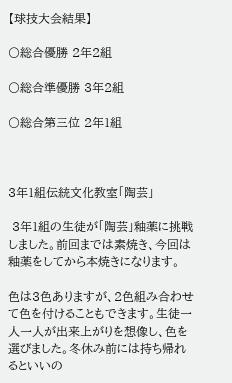【球技大会結果】

〇総合優勝 2年2組

〇総合準優勝 3年2組

〇総合第三位 2年1組



3年1組伝統文化教室「陶芸」

 3年1組の生徒が「陶芸」釉薬に挑戦しました。前回までは素焼き、今回は釉薬をしてから本焼きになります。

色は3色ありますが、2色組み合わせて色を付けることもできます。生徒一人一人が出来上がりを想像し、色を選びました。冬休み前には持ち帰れるといいの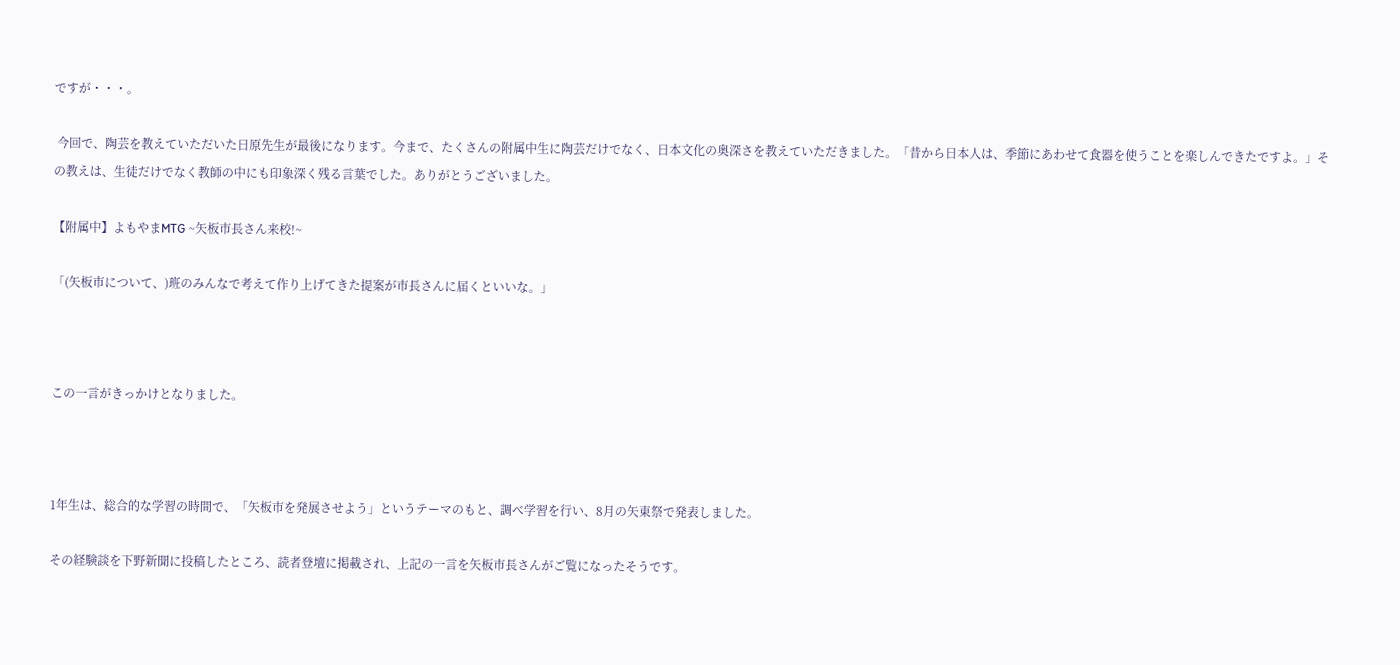ですが・・・。

 今回で、陶芸を教えていただいた日原先生が最後になります。今まで、たくさんの附属中生に陶芸だけでなく、日本文化の奥深さを教えていただきました。「昔から日本人は、季節にあわせて食器を使うことを楽しんできたですよ。」その教えは、生徒だけでなく教師の中にも印象深く残る言葉でした。ありがとうございました。

【附属中】よもやまMTG ~矢板市長さん来校!~

「(矢板市について、)班のみんなで考えて作り上げてきた提案が市長さんに届くといいな。」



この一言がきっかけとなりました。



1年生は、総合的な学習の時間で、「矢板市を発展させよう」というテーマのもと、調べ学習を行い、8月の矢東祭で発表しました。

その経験談を下野新聞に投稿したところ、読者登壇に掲載され、上記の一言を矢板市長さんがご覧になったそうです。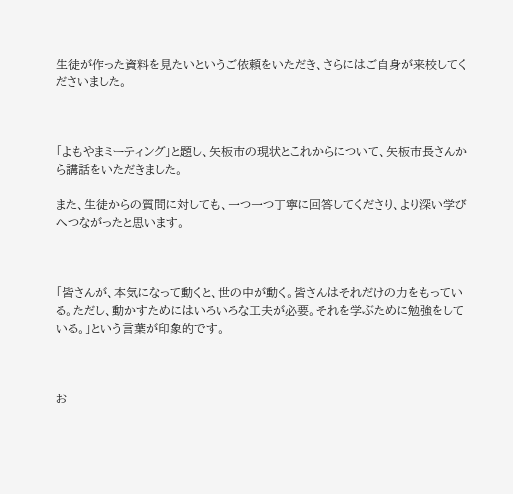生徒が作った資料を見たいというご依頼をいただき、さらにはご自身が来校してくださいました。



「よもやまミーティング」と題し、矢板市の現状とこれからについて、矢板市長さんから講話をいただきました。

また、生徒からの質問に対しても、一つ一つ丁寧に回答してくださり、より深い学びへつながったと思います。



「皆さんが、本気になって動くと、世の中が動く。皆さんはそれだけの力をもっている。ただし、動かすためにはいろいろな工夫が必要。それを学ぶために勉強をしている。」という言葉が印象的です。



お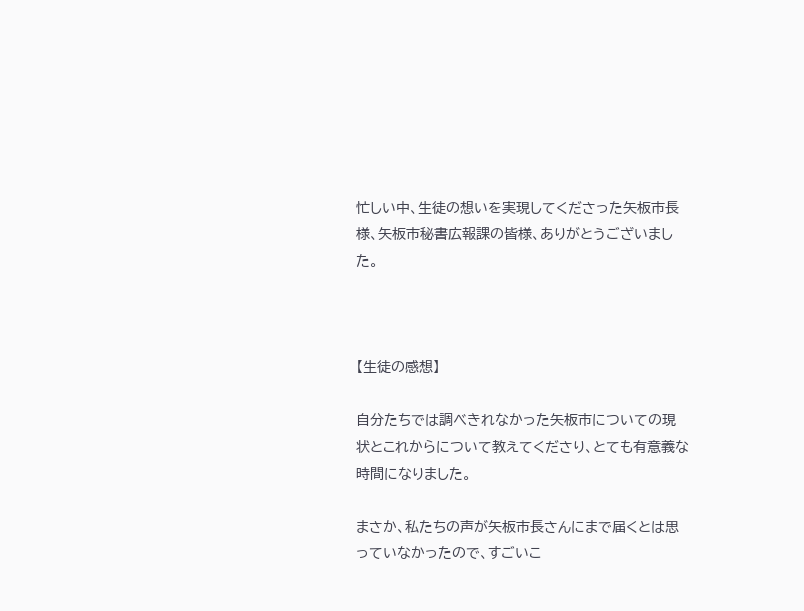忙しい中、生徒の想いを実現してくださった矢板市長様、矢板市秘書広報課の皆様、ありがとうございました。



【生徒の感想】

自分たちでは調べきれなかった矢板市についての現状とこれからについて教えてくださり、とても有意義な時間になりました。

まさか、私たちの声が矢板市長さんにまで届くとは思っていなかったので、すごいこ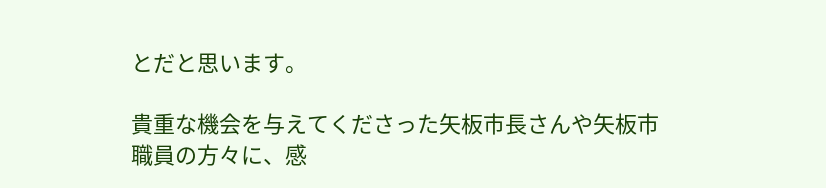とだと思います。

貴重な機会を与えてくださった矢板市長さんや矢板市職員の方々に、感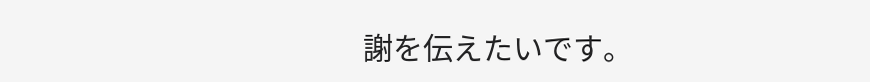謝を伝えたいです。